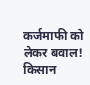कर्जमाफी को लेकर बवाल! किसान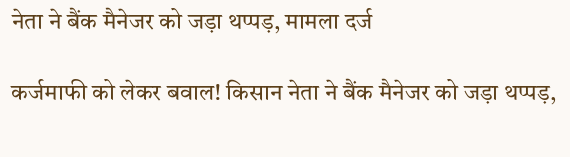नेता ने बैंक मैनेजर को जड़ा थप्पड़, मामला दर्ज

कर्जमाफी को लेकर बवाल! किसान नेता ने बैंक मैनेजर को जड़ा थप्पड़,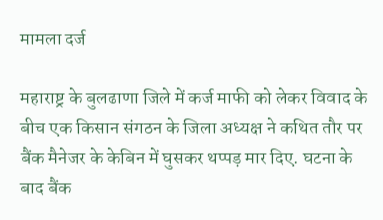मामला दर्ज

महाराष्ट्र के बुलढाणा जिले में कर्ज माफी को लेकर विवाद के बीच एक किसान संगठन के जिला अध्यक्ष ने कथित तौर पर बैंक मैनेजर के केबिन में घुसकर थप्पड़ मार दिए. घटना के बाद बैंक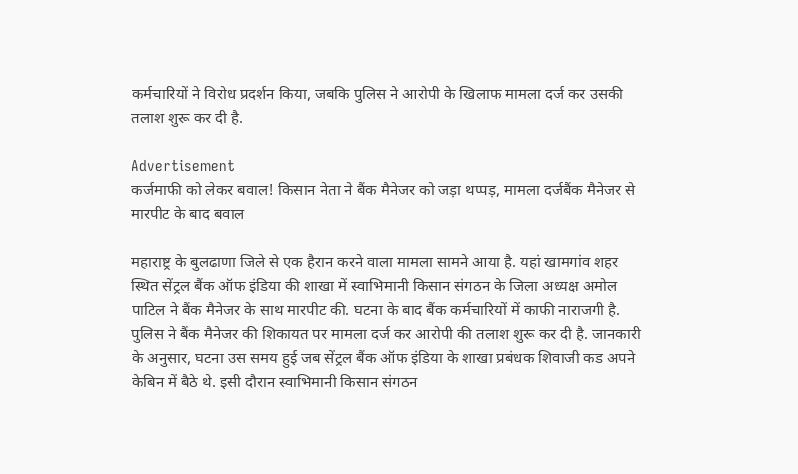कर्मचारियों ने विरोध प्रदर्शन किया, जबकि पुलिस ने आरोपी के खिलाफ मामला दर्ज कर उसकी तलाश शुरू कर दी है.

Advertisement
कर्जमाफी को लेकर बवाल! किसान नेता ने बैंक मैनेजर को जड़ा थप्पड़, मामला दर्जबैंक मैनेजर से मारपीट के बाद बवाल

महाराष्ट्र के बुलढाणा जिले से एक हैरान करने वाला मामला सामने आया है. यहां खामगांव शहर स्थित सेंट्रल बैंक ऑफ इंडिया की शाखा में स्वाभिमानी किसान संगठन के जिला अध्यक्ष अमोल पाटिल ने बैंक मैनेजर के साथ मारपीट की. घटना के बाद बैंक कर्मचारियों में काफी नाराजगी है. पुलिस ने बैंक मैनेजर की शिकायत पर मामला दर्ज कर आरोपी की तलाश शुरू कर दी है. जानकारी के अनुसार, घटना उस समय हुई जब सेंट्रल बैंक ऑफ इंडिया के शाखा प्रबंधक शिवाजी कड अपने केबिन में बैठे थे. इसी दौरान स्वाभिमानी किसान संगठन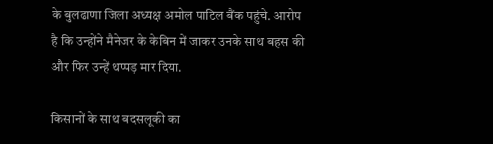के बुलढाणा जिला अध्यक्ष अमोल पाटिल बैंक पहुंचे. आरोप है कि उन्होंने मैनेजर के केबिन में जाकर उनके साथ बहस की और फिर उन्हें थप्पड़ मार दिया.

किसानों के साथ बदसलूकी का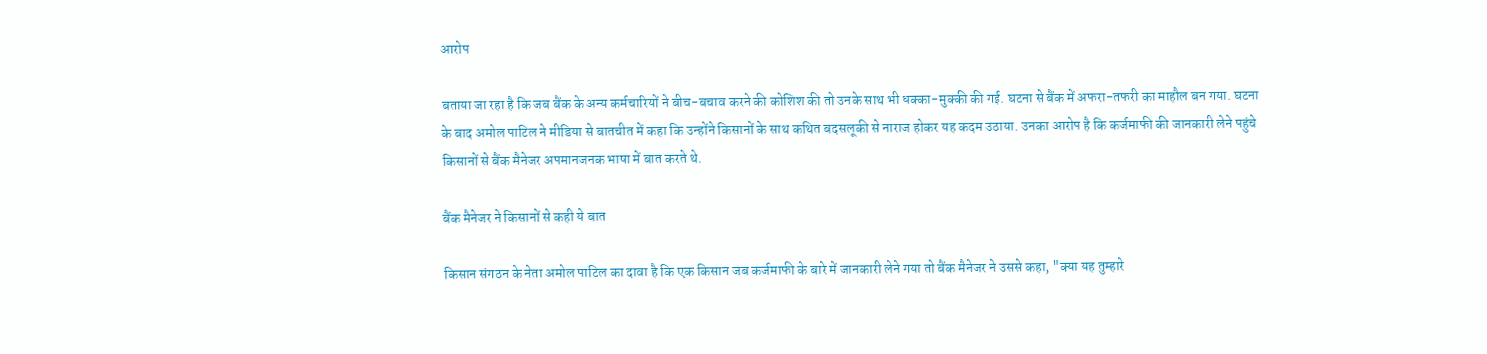आरोप

बताया जा रहा है कि जब बैंक के अन्य कर्मचारियों ने बीच-बचाव करने की कोशिश की तो उनके साथ भी धक्का-मुक्की की गई. घटना से बैंक में अफरा-तफरी का माहौल बन गया. घटना के बाद अमोल पाटिल ने मीडिया से बातचीत में कहा कि उन्होंने किसानों के साथ कथित बदसलूकी से नाराज होकर यह कदम उठाया. उनका आरोप है कि कर्जमाफी की जानकारी लेने पहुंचे किसानों से बैंक मैनेजर अपमानजनक भाषा में बात करते थे.

बैंक मैनेजर ने किसानों से कही ये बात

किसान संगठन के नेता अमोल पाटिल का दावा है कि एक किसान जब कर्जमाफी के बारे में जानकारी लेने गया तो बैंक मैनेजर ने उससे कहा, "क्या यह तुम्हारे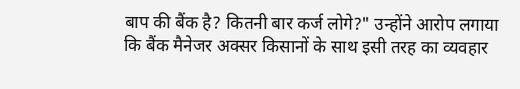बाप की बैंक है? कितनी बार कर्ज लोगे?" उन्होंने आरोप लगाया कि बैंक मैनेजर अक्सर किसानों के साथ इसी तरह का व्यवहार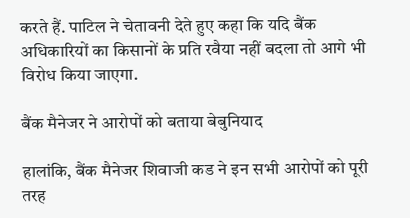करते हैं. पाटिल ने चेतावनी देते हुए कहा कि यदि बैंक अधिकारियों का किसानों के प्रति रवैया नहीं बदला तो आगे भी विरोध किया जाएगा.

बैंक मैनेजर ने आरोपों को बताया बेबुनियाद

हालांकि, बैंक मैनेजर शिवाजी कड ने इन सभी आरोपों को पूरी तरह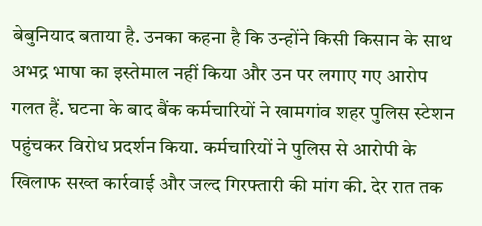बेबुनियाद बताया है. उनका कहना है कि उन्होंने किसी किसान के साथ अभद्र भाषा का इस्तेमाल नहीं किया और उन पर लगाए गए आरोप गलत हैं. घटना के बाद बैंक कर्मचारियों ने खामगांव शहर पुलिस स्टेशन पहुंचकर विरोध प्रदर्शन किया. कर्मचारियों ने पुलिस से आरोपी के खिलाफ सख्त कार्रवाई और जल्द गिरफ्तारी की मांग की. देर रात तक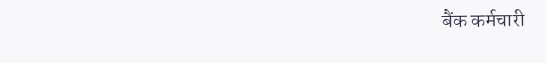बैंक कर्मचारी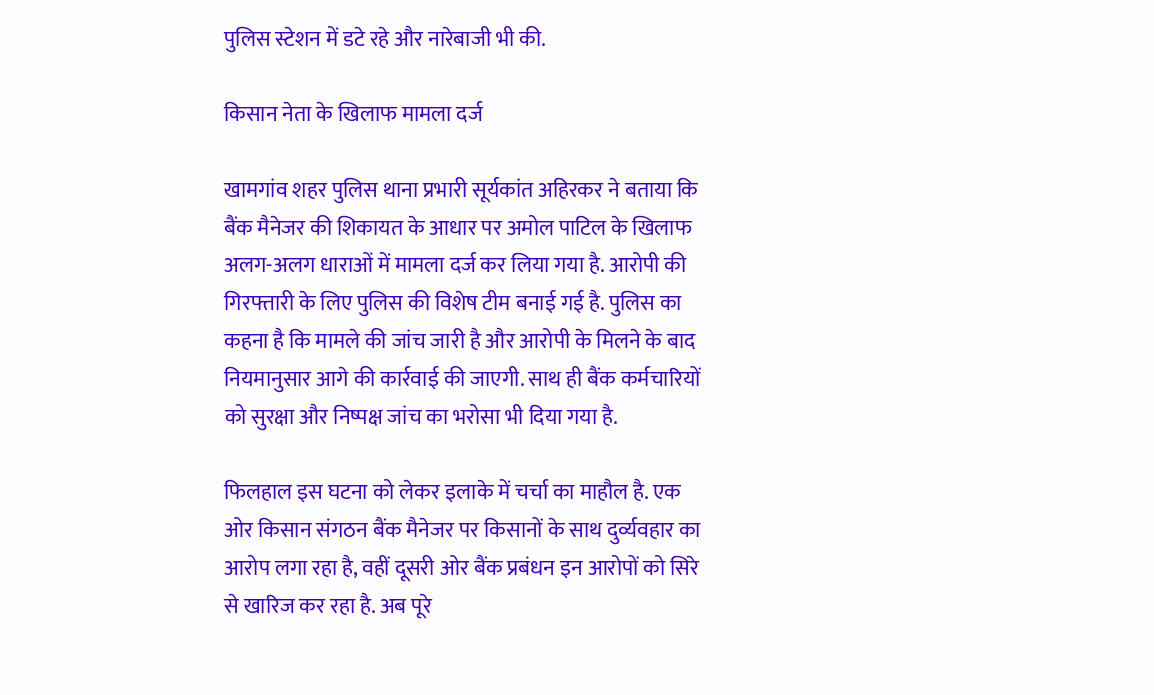पुलिस स्टेशन में डटे रहे और नारेबाजी भी की.

किसान नेता के खिलाफ मामला दर्ज

खामगांव शहर पुलिस थाना प्रभारी सूर्यकांत अहिरकर ने बताया कि बैंक मैनेजर की शिकायत के आधार पर अमोल पाटिल के खिलाफ अलग-अलग धाराओं में मामला दर्ज कर लिया गया है. आरोपी की गिरफ्तारी के लिए पुलिस की विशेष टीम बनाई गई है. पुलिस का कहना है कि मामले की जांच जारी है और आरोपी के मिलने के बाद नियमानुसार आगे की कार्रवाई की जाएगी. साथ ही बैंक कर्मचारियों को सुरक्षा और निष्पक्ष जांच का भरोसा भी दिया गया है.

फिलहाल इस घटना को लेकर इलाके में चर्चा का माहौल है. एक ओर किसान संगठन बैंक मैनेजर पर किसानों के साथ दुर्व्यवहार का आरोप लगा रहा है, वहीं दूसरी ओर बैंक प्रबंधन इन आरोपों को सिरे से खारिज कर रहा है. अब पूरे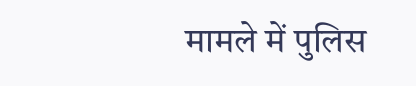मामले में पुलिस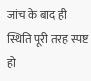जांच के बाद ही स्थिति पूरी तरह स्पष्ट हो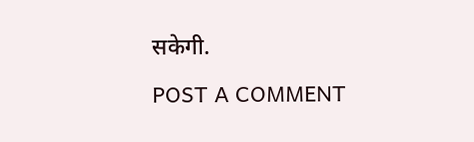सकेगी.

POST A COMMENT